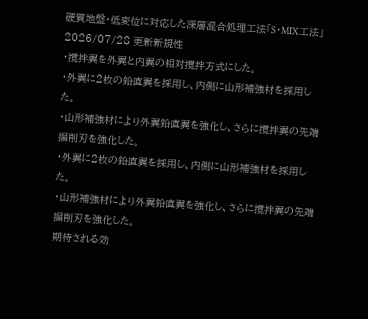硬質地盤・低変位に対応した深層混合処理工法「S・MIX工法」
2026/07/28 更新新規性
・撹拌翼を外翼と内翼の相対撹拌方式にした。
・外翼に2枚の鉛直翼を採用し、内側に山形補強材を採用した。
・山形補強材により外翼鉛直翼を強化し、さらに撹拌翼の先端掘削刃を強化した。
・外翼に2枚の鉛直翼を採用し、内側に山形補強材を採用した。
・山形補強材により外翼鉛直翼を強化し、さらに撹拌翼の先端掘削刃を強化した。
期待される効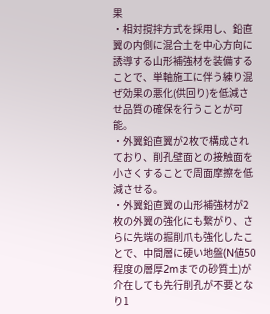果
・相対撹拌方式を採用し、鉛直翼の内側に混合土を中心方向に誘導する山形補強材を装備することで、単軸施工に伴う練り混ぜ効果の悪化(供回り)を低減させ品質の確保を行うことが可能。
・外翼鉛直翼が2枚で構成されており、削孔壁面との接触面を小さくすることで周面摩擦を低減させる。
・外翼鉛直翼の山形補強材が2枚の外翼の強化にも繋がり、さらに先端の掘削爪も強化したことで、中間層に硬い地盤(N値50程度の層厚2mまでの砂質土)が介在しても先行削孔が不要となり1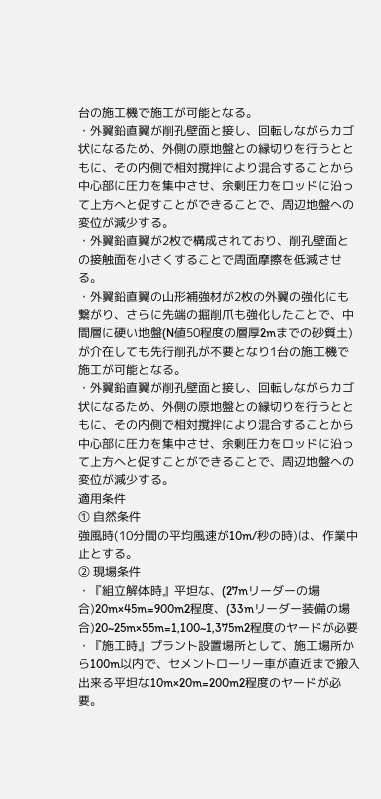台の施工機で施工が可能となる。
・外翼鉛直翼が削孔壁面と接し、回転しながらカゴ状になるため、外側の原地盤との縁切りを行うとともに、その内側で相対撹拌により混合することから中心部に圧力を集中させ、余剰圧力をロッドに沿って上方へと促すことができることで、周辺地盤への変位が減少する。
・外翼鉛直翼が2枚で構成されており、削孔壁面との接触面を小さくすることで周面摩擦を低減させる。
・外翼鉛直翼の山形補強材が2枚の外翼の強化にも繋がり、さらに先端の掘削爪も強化したことで、中間層に硬い地盤(N値50程度の層厚2mまでの砂質土)が介在しても先行削孔が不要となり1台の施工機で施工が可能となる。
・外翼鉛直翼が削孔壁面と接し、回転しながらカゴ状になるため、外側の原地盤との縁切りを行うとともに、その内側で相対撹拌により混合することから中心部に圧力を集中させ、余剰圧力をロッドに沿って上方へと促すことができることで、周辺地盤への変位が減少する。
適用条件
① 自然条件
強風時(10分間の平均風速が10m/秒の時)は、作業中止とする。
② 現場条件
・『組立解体時』平坦な、(27mリーダーの場合)20m×45m=900m2程度、(33mリーダー装備の場合)20~25m×55m=1,100~1,375m2程度のヤードが必要
・『施工時』プラント設置場所として、施工場所から100m以内で、セメントローリー車が直近まで搬入出来る平坦な10m×20m=200m2程度のヤードが必要。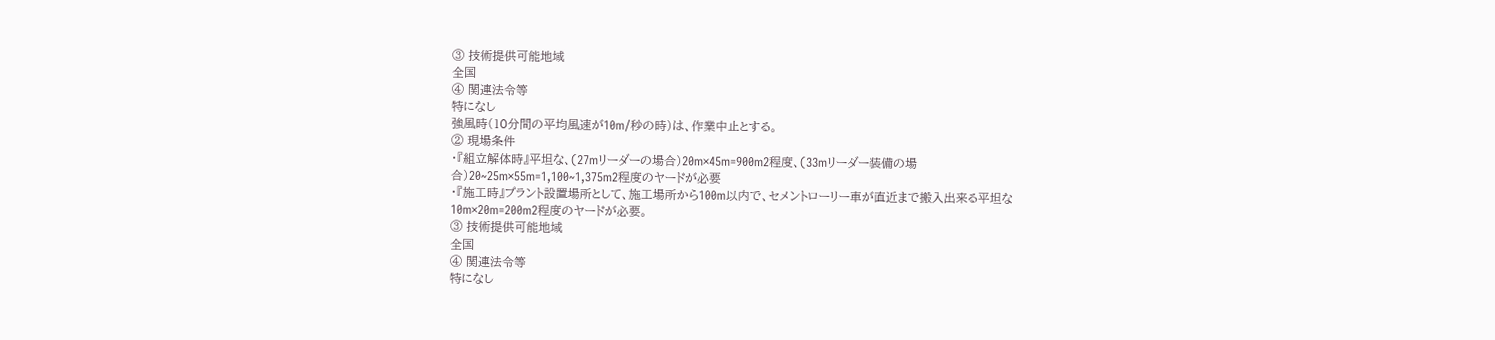③ 技術提供可能地域
全国
④ 関連法令等
特になし
強風時(10分間の平均風速が10m/秒の時)は、作業中止とする。
② 現場条件
・『組立解体時』平坦な、(27mリーダーの場合)20m×45m=900m2程度、(33mリーダー装備の場合)20~25m×55m=1,100~1,375m2程度のヤードが必要
・『施工時』プラント設置場所として、施工場所から100m以内で、セメントローリー車が直近まで搬入出来る平坦な10m×20m=200m2程度のヤードが必要。
③ 技術提供可能地域
全国
④ 関連法令等
特になし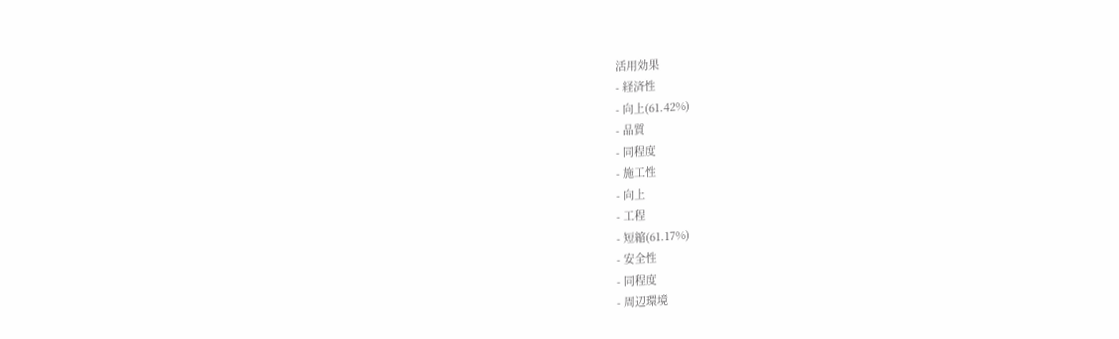活用効果
- 経済性
- 向上(61.42%)
- 品質
- 同程度
- 施工性
- 向上
- 工程
- 短縮(61.17%)
- 安全性
- 同程度
- 周辺環境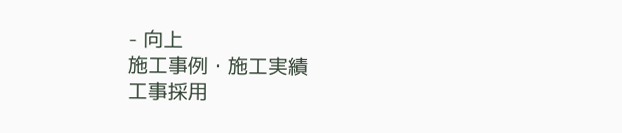- 向上
施工事例・施工実績
工事採用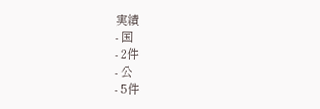実績
- 国
- 2件
- 公
- 5件